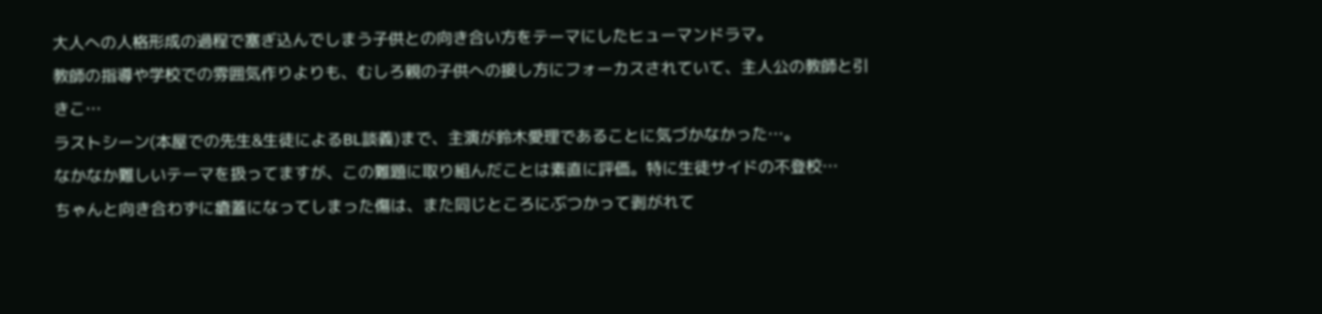大人への人格形成の過程で塞ぎ込んでしまう子供との向き合い方をテーマにしたヒューマンドラマ。
教師の指導や学校での雰囲気作りよりも、むしろ親の子供への接し方にフォーカスされていて、主人公の教師と引きこ…
ラストシーン(本屋での先生&生徒によるBL談義)まで、主演が鈴木愛理であることに気づかなかった…。
なかなか難しいテーマを扱ってますが、この難題に取り組んだことは素直に評価。特に生徒サイドの不登校…
ちゃんと向き合わずに瘡蓋になってしまった傷は、また同じところにぶつかって剥がれて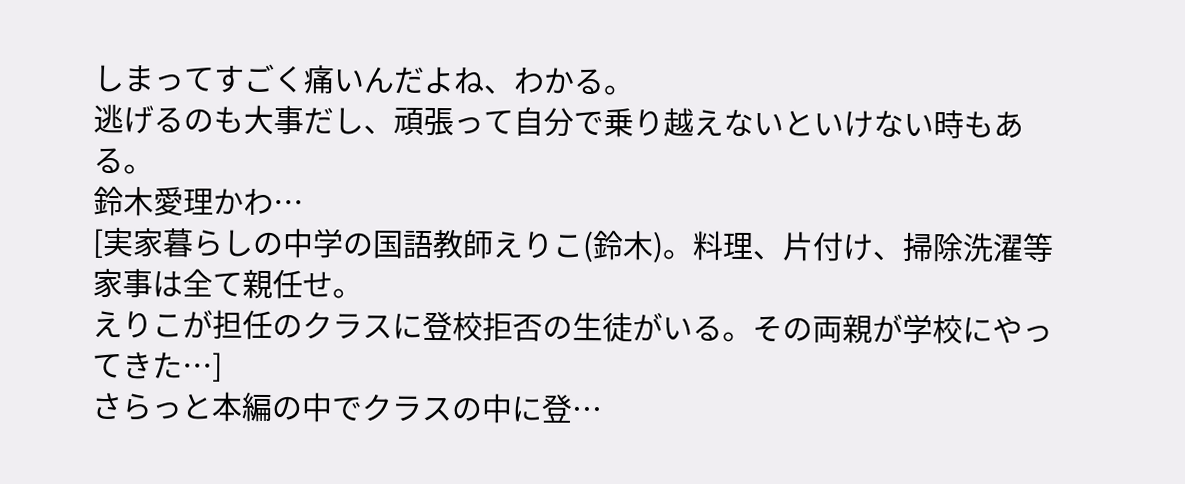しまってすごく痛いんだよね、わかる。
逃げるのも大事だし、頑張って自分で乗り越えないといけない時もある。
鈴木愛理かわ…
[実家暮らしの中学の国語教師えりこ(鈴木)。料理、片付け、掃除洗濯等家事は全て親任せ。
えりこが担任のクラスに登校拒否の生徒がいる。その両親が学校にやってきた…]
さらっと本編の中でクラスの中に登…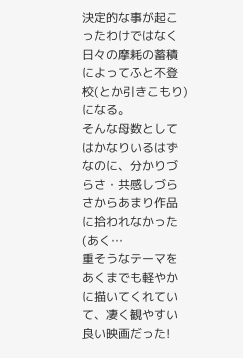決定的な事が起こったわけではなく日々の摩耗の蓄積によってふと不登校(とか引きこもり)になる。
そんな母数としてはかなりいるはずなのに、分かりづらさ・共感しづらさからあまり作品に拾われなかった(あく…
重そうなテーマをあくまでも軽やかに描いてくれていて、凄く観やすい良い映画だった!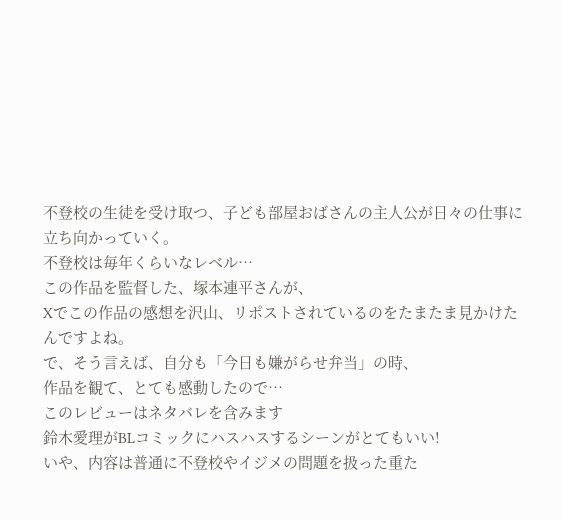不登校の生徒を受け取つ、子ども部屋おばさんの主人公が日々の仕事に立ち向かっていく。
不登校は毎年くらいなレベル…
この作品を監督した、塚本連平さんが、
Xでこの作品の感想を沢山、リポストされているのをたまたま見かけたんですよね。
で、そう言えば、自分も「今日も嫌がらせ弁当」の時、
作品を観て、とても感動したので…
このレビューはネタバレを含みます
鈴木愛理がBLコミックにハスハスするシーンがとてもいい!
いや、内容は普通に不登校やイジメの問題を扱った重た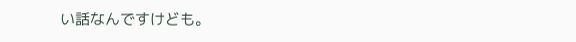い話なんですけども。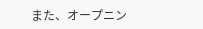また、オープニン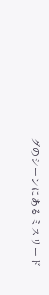グのシーンにあるミスリード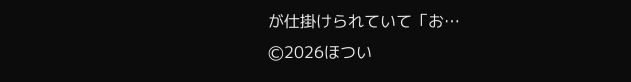が仕掛けられていて「お…
Ⓒ2026ほつい